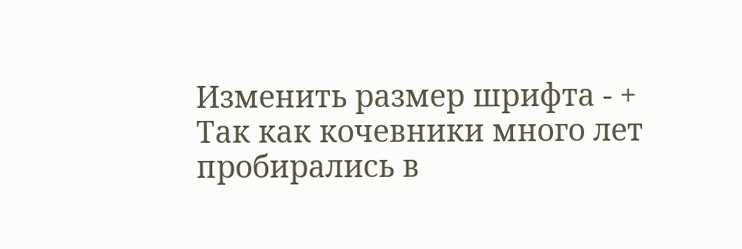Изменить размер шрифта - +
Так как кочевники много лет пробирались в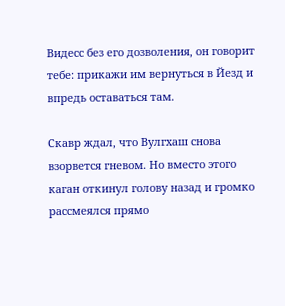Видесс без его дозволения, он говорит тебе: прикажи им вернуться в Йезд и впредь оставаться там.

Скавр ждал, что Вулгхаш снова взорвется гневом. Но вместо этого каган откинул голову назад и громко рассмеялся прямо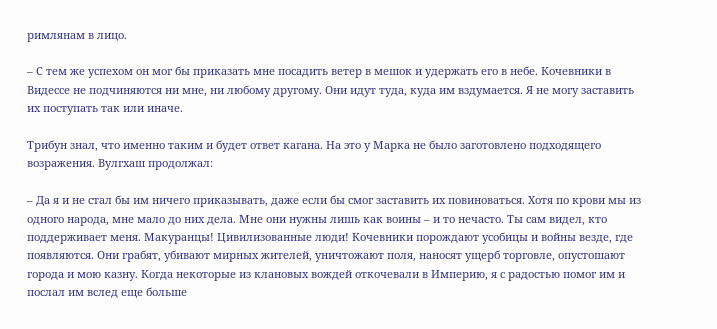римлянам в лицо.

– С тем же успехом он мог бы приказать мне посадить ветер в мешок и удержать его в небе. Кочевники в Видессе не подчиняются ни мне, ни любому другому. Они идут туда, куда им вздумается. Я не могу заставить их поступать так или иначе.

Трибун знал, что именно таким и будет ответ кагана. На это у Марка не было заготовлено подходящего возражения. Вулгхаш продолжал:

– Да я и не стал бы им ничего приказывать, даже если бы смог заставить их повиноваться. Хотя по крови мы из одного народа, мне мало до них дела. Мне они нужны лишь как воины – и то нечасто. Ты сам видел, кто поддерживает меня. Макуранцы! Цивилизованные люди! Кочевники порождают усобицы и войны везде, где появляются. Они грабят, убивают мирных жителей, уничтожают поля, наносят ущерб торговле, опустошают города и мою казну. Когда некоторые из клановых вождей откочевали в Империю, я с радостью помог им и послал им вслед еще больше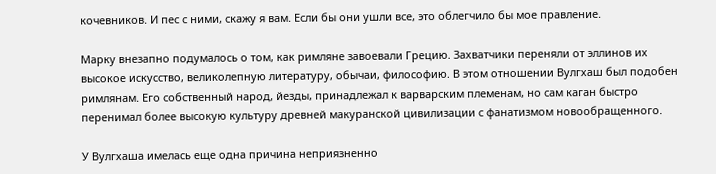кочевников. И пес с ними, скажу я вам. Если бы они ушли все, это облегчило бы мое правление.

Марку внезапно подумалось о том, как римляне завоевали Грецию. Захватчики переняли от эллинов их высокое искусство, великолепную литературу, обычаи, философию. В этом отношении Вулгхаш был подобен римлянам. Его собственный народ, йезды, принадлежал к варварским племенам, но сам каган быстро перенимал более высокую культуру древней макуранской цивилизации с фанатизмом новообращенного.

У Вулгхаша имелась еще одна причина неприязненно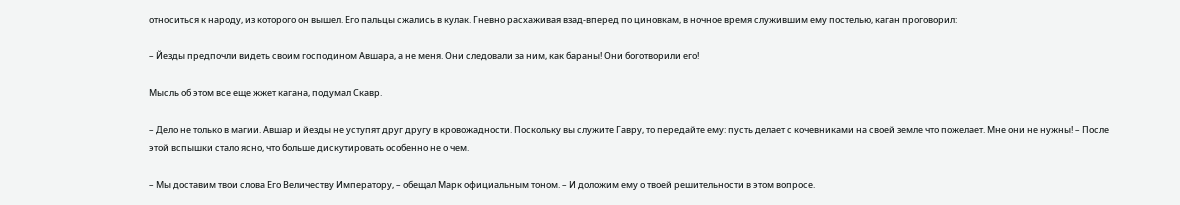относиться к народу, из которого он вышел. Его пальцы сжались в кулак. Гневно расхаживая взад‑вперед по циновкам, в ночное время служившим ему постелью, каган проговорил:

– Йезды предпочли видеть своим господином Авшара, а не меня. Они следовали за ним, как бараны! Они боготворили его!

Мысль об этом все еще жжет кагана, подумал Скавр.

– Дело не только в магии. Авшар и йезды не уступят друг другу в кровожадности. Поскольку вы служите Гавру, то передайте ему: пусть делает с кочевниками на своей земле что пожелает. Мне они не нужны! – После этой вспышки стало ясно, что больше дискутировать особенно не о чем.

– Мы доставим твои слова Его Величеству Императору, – обещал Марк официальным тоном. – И доложим ему о твоей решительности в этом вопросе.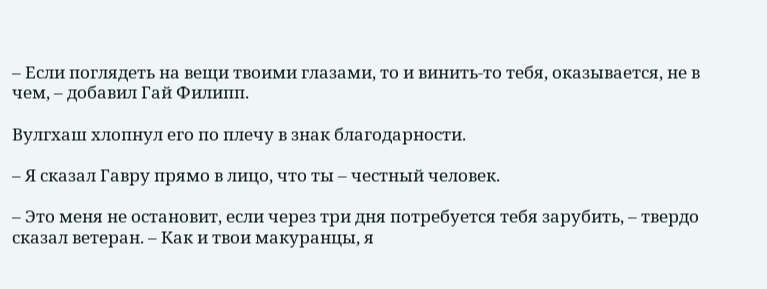– Если поглядеть на вещи твоими глазами, то и винить‑то тебя, оказывается, не в чем, – добавил Гай Филипп.

Вулгхаш хлопнул его по плечу в знак благодарности.

– Я сказал Гавру прямо в лицо, что ты – честный человек.

– Это меня не остановит, если через три дня потребуется тебя зарубить, – твердо сказал ветеран. – Как и твои макуранцы, я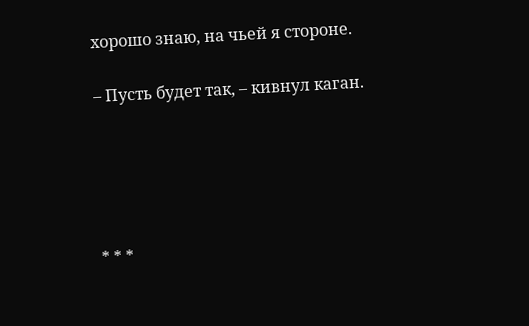хорошо знаю, на чьей я стороне.

– Пусть будет так, – кивнул каган.





* * *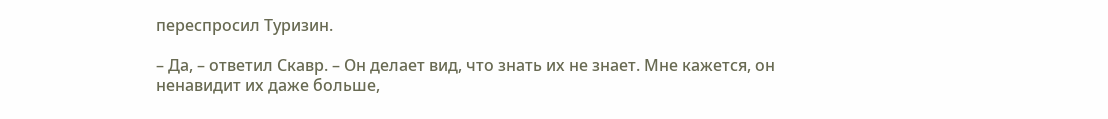переспросил Туризин.

– Да, – ответил Скавр. – Он делает вид, что знать их не знает. Мне кажется, он ненавидит их даже больше,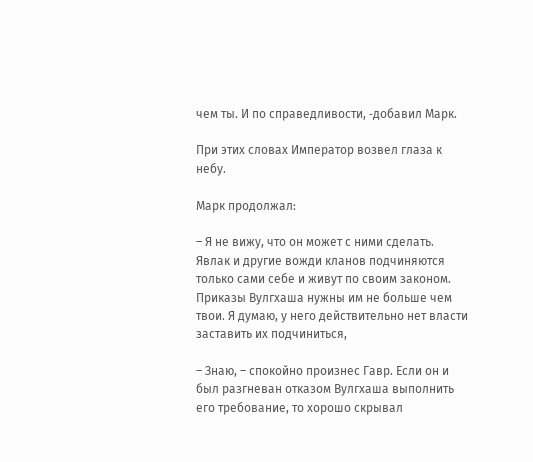чем ты. И по справедливости, ‑добавил Марк.

При этих словах Император возвел глаза к небу.

Марк продолжал:

– Я не вижу, что он может с ними сделать. Явлак и другие вожди кланов подчиняются только сами себе и живут по своим законом. Приказы Вулгхаша нужны им не больше чем твои. Я думаю, у него действительно нет власти заставить их подчиниться,

– Знаю, – спокойно произнес Гавр. Если он и был разгневан отказом Вулгхаша выполнить его требование, то хорошо скрывал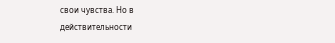свои чувства. Но в действительности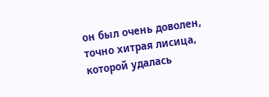он был очень доволен, точно хитрая лисица, которой удалась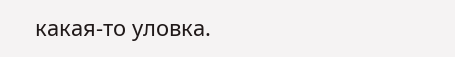какая‑то уловка.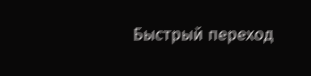Быстрый переход